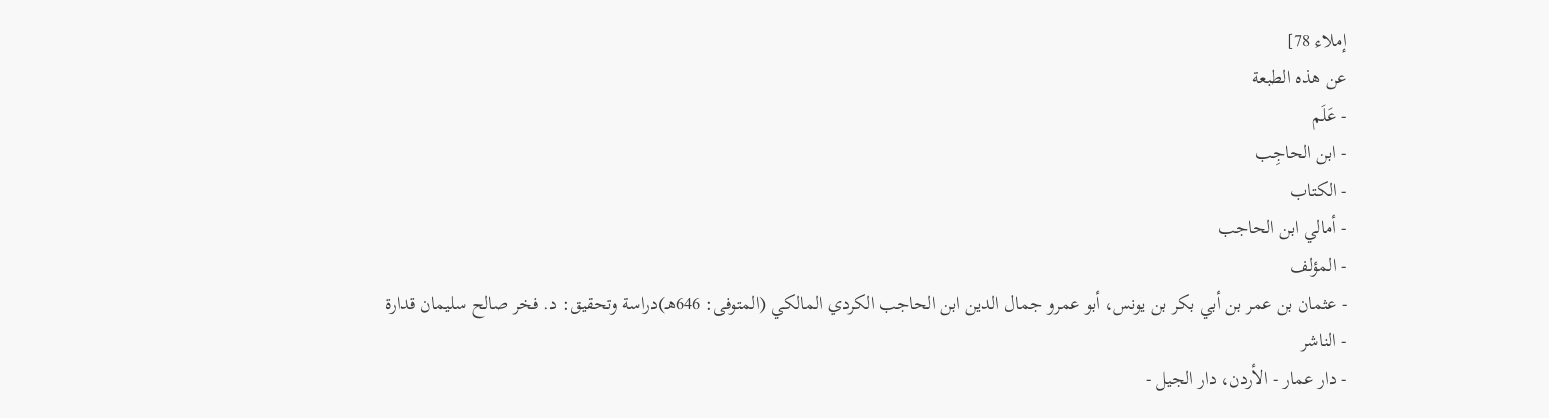إملاء 78]
عن هذه الطبعة
- عَلَم
- ابن الحاجِب
- الكتاب
- أمالي ابن الحاجب
- المؤلف
- عثمان بن عمر بن أبي بكر بن يونس، أبو عمرو جمال الدين ابن الحاجب الكردي المالكي (المتوفى: 646هـ)دراسة وتحقيق: د. فخر صالح سليمان قدارة
- الناشر
- دار عمار - الأردن، دار الجيل -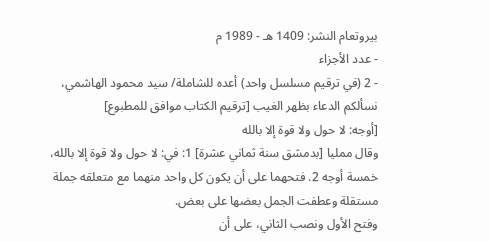بيروتعام النشر: 1409 هـ - 1989 م
- عدد الأجزاء
- 2 (في ترقيم مسلسل واحد) أعده للشاملة/ سيد محمود الهاشمي، نسألكم الدعاء بظهر الغيب [ترقيم الكتاب موافق للمطبوع]
[أوجه: لا حول ولا قوة إلا بالله
وقال ممليا [بدمشق سنة ثماني عشرة] 1: في: لا حول ولا قوة إلا بالله، خمسة أوجه 2. فتحهما على أن يكون كل واحد منهما مع متعلقه جملة مستقلة وعطفت الجمل بعضها على بعض.
وفتح الأول ونصب الثاني، على أن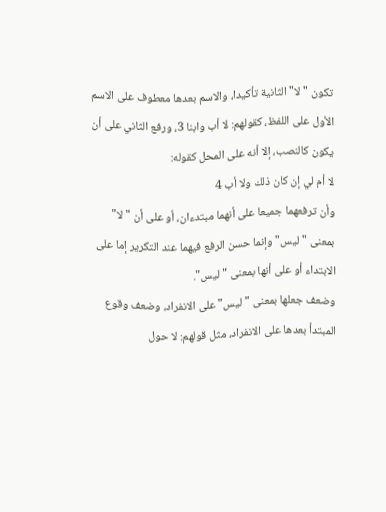تكون "لا" الثانية تأكيدا، والاسم بعدها معطوف على الاسم الأول على اللفظ، كقولهم: لا أب وابنا 3، ورفع الثاني على أن يكون كالنصب، إلا أنه على المحل كقوله:
لا أم لي إن كان ذلك ولا أب 4
وأن ترفعهما جميعا على أنهما مبتدءان، أو على أن "لا" بمعنى " ليس" وإنما حسن الرفع فيهما عند التكرير إما على الابتداء أو على أنها بمعنى " ليس".
وضعف جعلها بمعنى " ليس" على الانفراد، وضعف وقوع المبتدأ بعدها على الانفراد، مثل قولهم: لا حول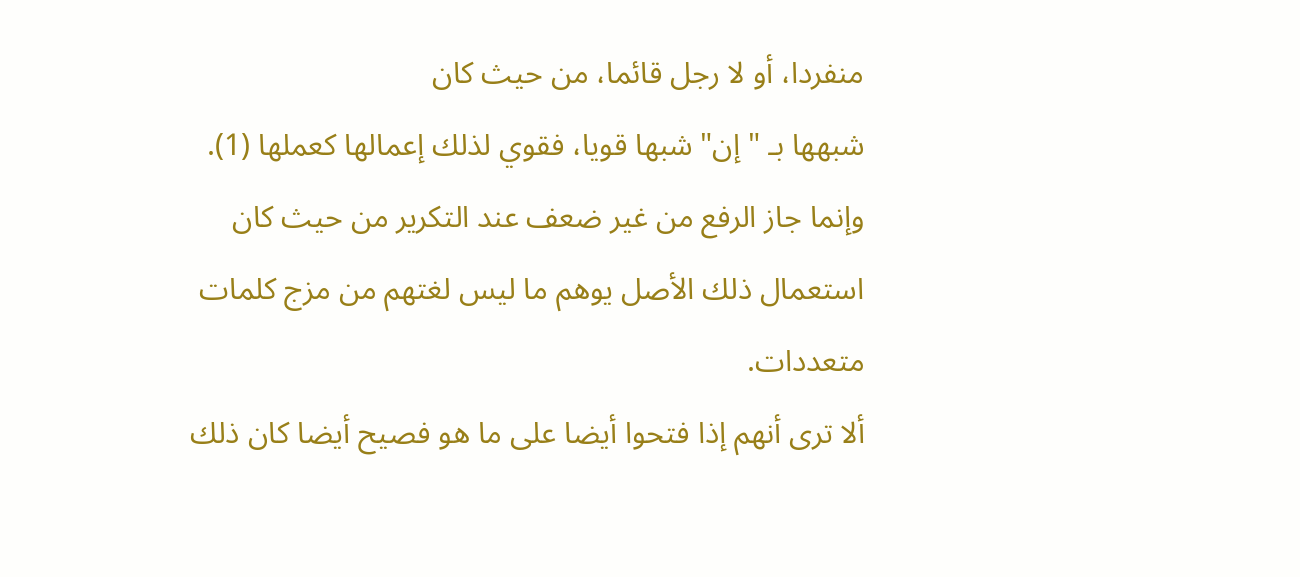منفردا، أو لا رجل قائما، من حيث كان
شبهها بـ " إن" شبها قويا، فقوي لذلك إعمالها كعملها (1). وإنما جاز الرفع من غير ضعف عند التكرير من حيث كان استعمال ذلك الأصل يوهم ما ليس لغتهم من مزج كلمات متعددات.
ألا ترى أنهم إذا فتحوا أيضا على ما هو فصيح أيضا كان ذلك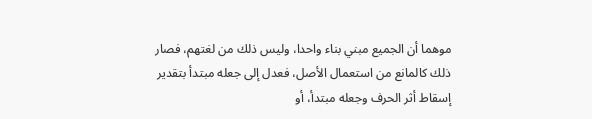موهما أن الجميع مبني بناء واحدا، وليس ذلك من لغتهم، فصار ذلك كالمانع من استعمال الأصل، فعدل إلى جعله مبتدأ بتقدير إسقاط أثر الحرف وجعله مبتدأ، أو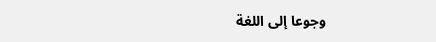وجوعا إلى اللغة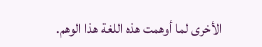الأخرى لما أوهمت هذه اللغة هذا الوهم.